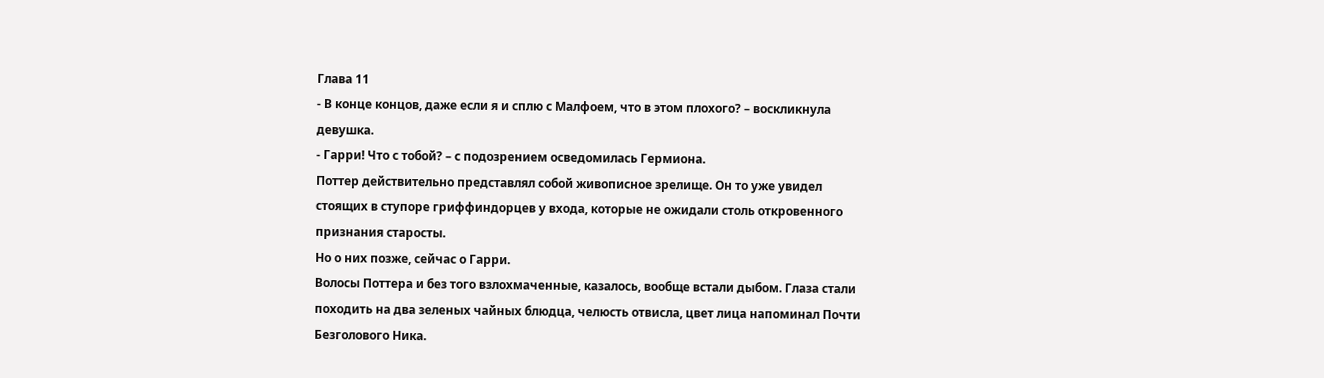Глава 11
- В конце концов, даже если я и сплю с Малфоем, что в этом плохого? – воскликнула девушка.
- Гарри! Что с тобой? – с подозрением осведомилась Гермиона.
Поттер действительно представлял собой живописное зрелище. Он то уже увидел стоящих в ступоре гриффиндорцев у входа, которые не ожидали столь откровенного признания старосты.
Но о них позже, сейчас о Гарри.
Волосы Поттера и без того взлохмаченные, казалось, вообще встали дыбом. Глаза стали походить на два зеленых чайных блюдца, челюсть отвисла, цвет лица напоминал Почти Безголового Ника.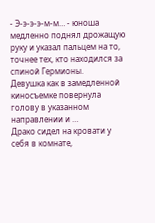- Э-э-э-э-м-м… - юноша медленно поднял дрожащую руку и указал пальцем на то, точнее тех, кто находился за спиной Гермионы.
Девушка как в замедленной киносъемке повернула голову в указанном направлении и …
Драко сидел на кровати у себя в комнате,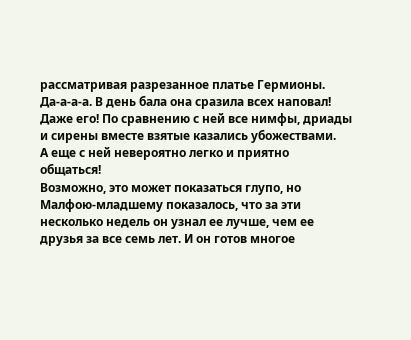рассматривая разрезанное платье Гермионы.
Да-а-а-а. В день бала она сразила всех наповал! Даже его! По сравнению с ней все нимфы, дриады и сирены вместе взятые казались убожествами.
А еще с ней невероятно легко и приятно общаться!
Возможно, это может показаться глупо, но Малфою-младшему показалось, что за эти несколько недель он узнал ее лучше, чем ее друзья за все семь лет. И он готов многое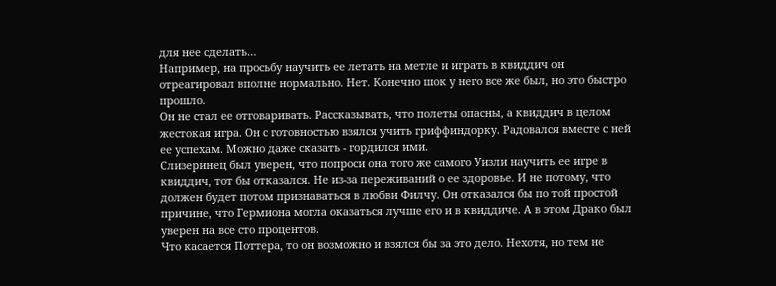для нее сделать…
Например, на просьбу научить ее летать на метле и играть в квиддич он отреагировал вполне нормально. Нет. Конечно шок у него все же был, но это быстро прошло.
Он не стал ее отговаривать. Рассказывать, что полеты опасны, а квиддич в целом жестокая игра. Он с готовностью взялся учить гриффиндорку. Радовался вместе с ней ее успехам. Можно даже сказать - гордился ими.
Слизеринец был уверен, что попроси она того же самого Уизли научить ее игре в квиддич, тот бы отказался. Не из-за переживаний о ее здоровье. И не потому, что должен будет потом признаваться в любви Филчу. Он отказался бы по той простой причине, что Гермиона могла оказаться лучше его и в квиддиче. А в этом Драко был уверен на все сто процентов.
Что касается Поттера, то он возможно и взялся бы за это дело. Нехотя, но тем не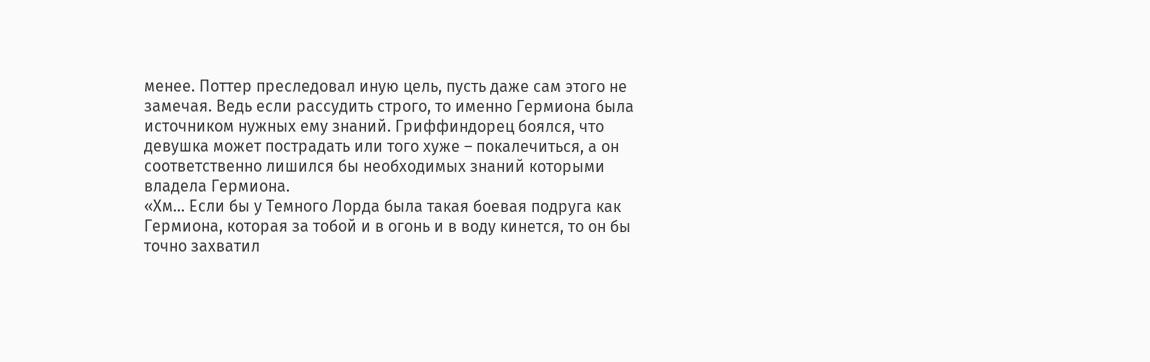менее. Поттер преследовал иную цель, пусть даже сам этого не замечая. Ведь если рассудить строго, то именно Гермиона была источником нужных ему знаний. Гриффиндорец боялся, что девушка может пострадать или того хуже – покалечиться, а он соответственно лишился бы необходимых знаний которыми владела Гермиона.
«Хм… Если бы у Темного Лорда была такая боевая подруга как Гермиона, которая за тобой и в огонь и в воду кинется, то он бы точно захватил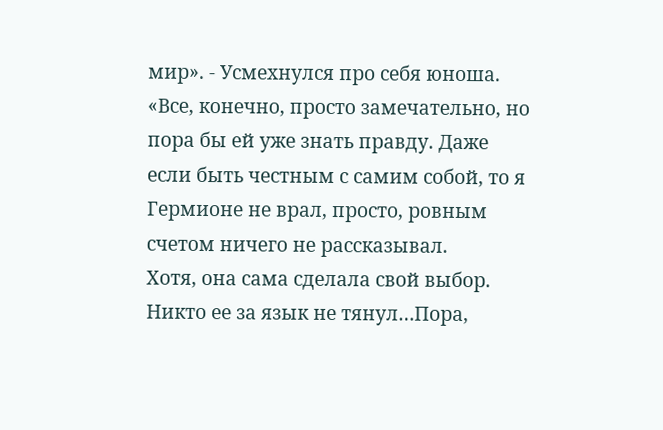мир». - Усмехнулся про себя юноша.
«Все, конечно, просто замечательно, но пора бы ей уже знать правду. Даже если быть честным с самим собой, то я Гермионе не врал, просто, ровным счетом ничего не рассказывал.
Хотя, она сама сделала свой выбор. Никто ее за язык не тянул…Пора,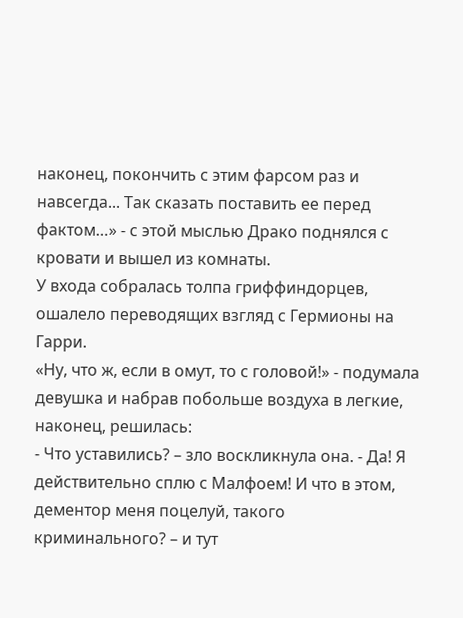наконец, покончить с этим фарсом раз и навсегда... Так сказать поставить ее перед фактом…» - с этой мыслью Драко поднялся с кровати и вышел из комнаты.
У входа собралась толпа гриффиндорцев, ошалело переводящих взгляд с Гермионы на Гарри.
«Ну, что ж, если в омут, то с головой!» - подумала девушка и набрав побольше воздуха в легкие, наконец, решилась:
- Что уставились? – зло воскликнула она. - Да! Я действительно сплю с Малфоем! И что в этом, дементор меня поцелуй, такого криминального? – и тут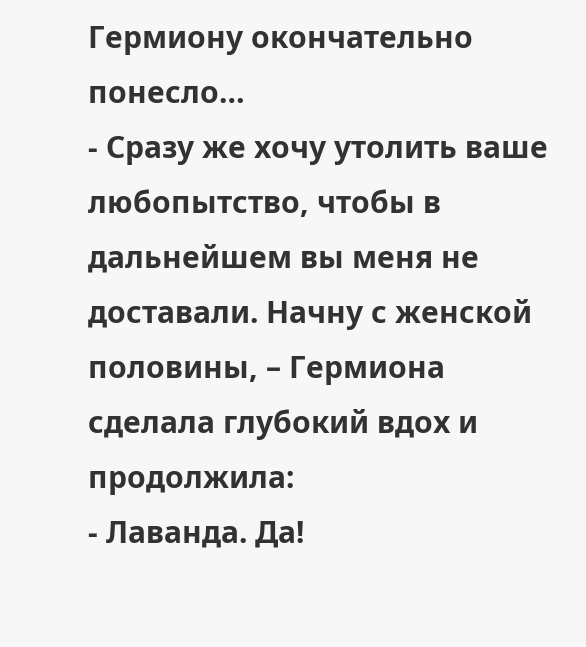Гермиону окончательно понесло…
- Сразу же хочу утолить ваше любопытство, чтобы в дальнейшем вы меня не доставали. Начну с женской половины, – Гермиона сделала глубокий вдох и продолжила:
- Лаванда. Да!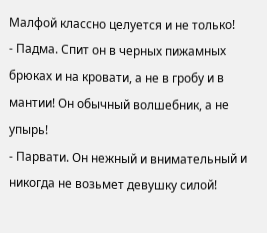Малфой классно целуется и не только!
- Падма. Спит он в черных пижамных брюках и на кровати, а не в гробу и в мантии! Он обычный волшебник, а не упырь!
- Парвати. Он нежный и внимательный и никогда не возьмет девушку силой!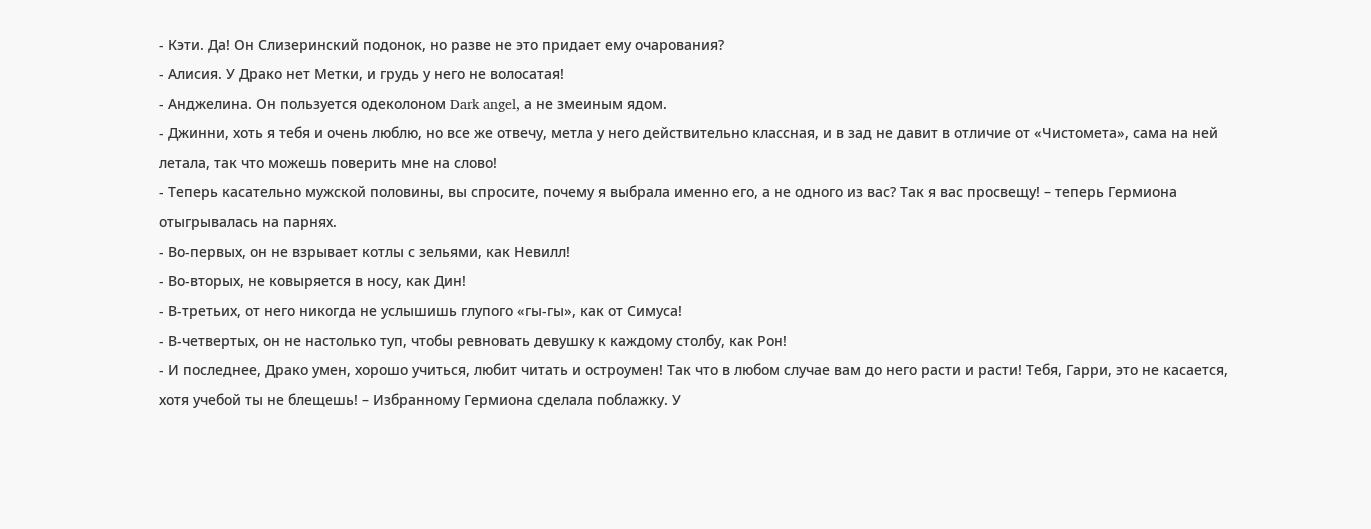- Кэти. Да! Он Слизеринский подонок, но разве не это придает ему очарования?
- Алисия. У Драко нет Метки, и грудь у него не волосатая!
- Анджелина. Он пользуется одеколоном Dark angel, а не змеиным ядом.
- Джинни, хоть я тебя и очень люблю, но все же отвечу, метла у него действительно классная, и в зад не давит в отличие от «Чистомета», сама на ней летала, так что можешь поверить мне на слово!
- Теперь касательно мужской половины, вы спросите, почему я выбрала именно его, а не одного из вас? Так я вас просвещу! – теперь Гермиона отыгрывалась на парнях.
- Во-первых, он не взрывает котлы с зельями, как Невилл!
- Во-вторых, не ковыряется в носу, как Дин!
- В-третьих, от него никогда не услышишь глупого «гы-гы», как от Симуса!
- В-четвертых, он не настолько туп, чтобы ревновать девушку к каждому столбу, как Рон!
- И последнее, Драко умен, хорошо учиться, любит читать и остроумен! Так что в любом случае вам до него расти и расти! Тебя, Гарри, это не касается, хотя учебой ты не блещешь! – Избранному Гермиона сделала поблажку. У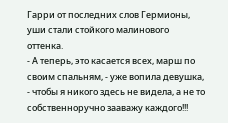Гарри от последних слов Гермионы, уши стали стойкого малинового оттенка.
- А теперь, это касается всех, марш по своим спальням, - уже вопила девушка, - чтобы я никого здесь не видела, а не то собственноручно зааважу каждого!!!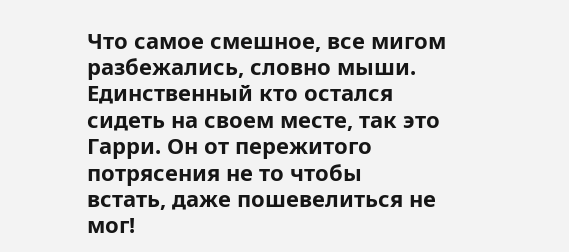Что самое смешное, все мигом разбежались, словно мыши. Единственный кто остался сидеть на своем месте, так это Гарри. Он от пережитого потрясения не то чтобы встать, даже пошевелиться не мог!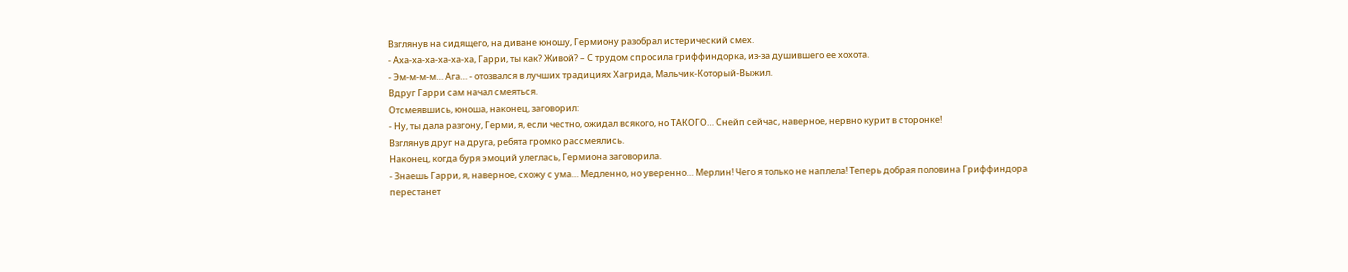Взглянув на сидящего, на диване юношу, Гермиону разобрал истерический смех.
- Аха-ха-ха-ха-ха-ха, Гарри, ты как? Живой? – С трудом спросила гриффиндорка, из-за душившего ее хохота.
- Эм-м-м-м… Ага… - отозвался в лучших традициях Хагрида, Мальчик-Который-Выжил.
Вдруг Гарри сам начал смеяться.
Отсмеявшись, юноша, наконец, заговорил:
- Ну, ты дала разгону, Герми, я, если честно, ожидал всякого, но ТАКОГО… Снейп сейчас, наверное, нервно курит в сторонке!
Взглянув друг на друга, ребята громко рассмеялись.
Наконец, когда буря эмоций улеглась, Гермиона заговорила.
- Знаешь Гарри, я, наверное, схожу с ума… Медленно, но уверенно… Мерлин! Чего я только не наплела! Теперь добрая половина Гриффиндора перестанет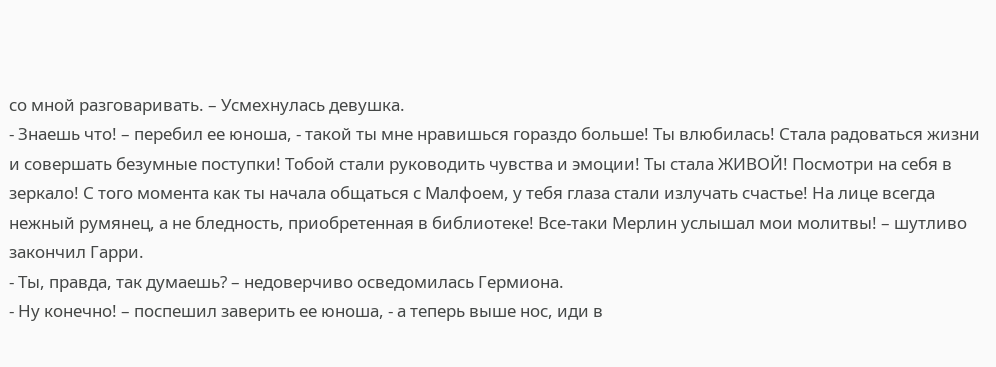со мной разговаривать. – Усмехнулась девушка.
- Знаешь что! – перебил ее юноша, - такой ты мне нравишься гораздо больше! Ты влюбилась! Стала радоваться жизни и совершать безумные поступки! Тобой стали руководить чувства и эмоции! Ты стала ЖИВОЙ! Посмотри на себя в зеркало! С того момента как ты начала общаться с Малфоем, у тебя глаза стали излучать счастье! На лице всегда нежный румянец, а не бледность, приобретенная в библиотеке! Все-таки Мерлин услышал мои молитвы! – шутливо закончил Гарри.
- Ты, правда, так думаешь? – недоверчиво осведомилась Гермиона.
- Ну конечно! – поспешил заверить ее юноша, - а теперь выше нос, иди в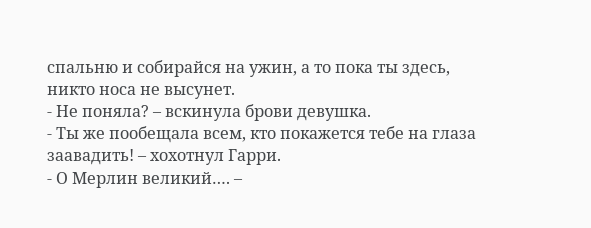спальню и собирайся на ужин, а то пока ты здесь, никто носа не высунет.
- Не поняла? – вскинула брови девушка.
- Ты же пообещала всем, кто покажется тебе на глаза заавадить! – хохотнул Гарри.
- О Мерлин великий…. –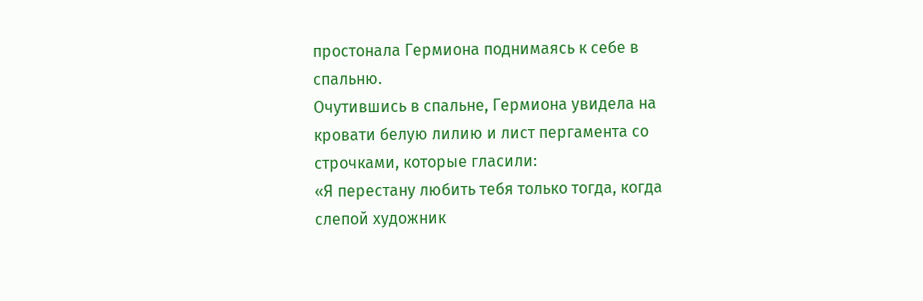простонала Гермиона поднимаясь к себе в спальню.
Очутившись в спальне, Гермиона увидела на кровати белую лилию и лист пергамента со строчками, которые гласили:
«Я перестану любить тебя только тогда, когда слепой художник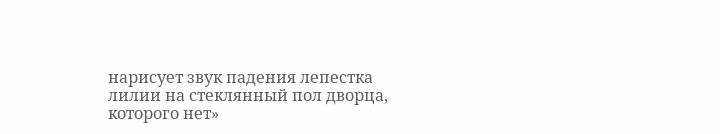нарисует звук падения лепестка лилии на стеклянный пол дворца, которого нет»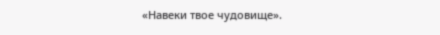«Навеки твое чудовище».